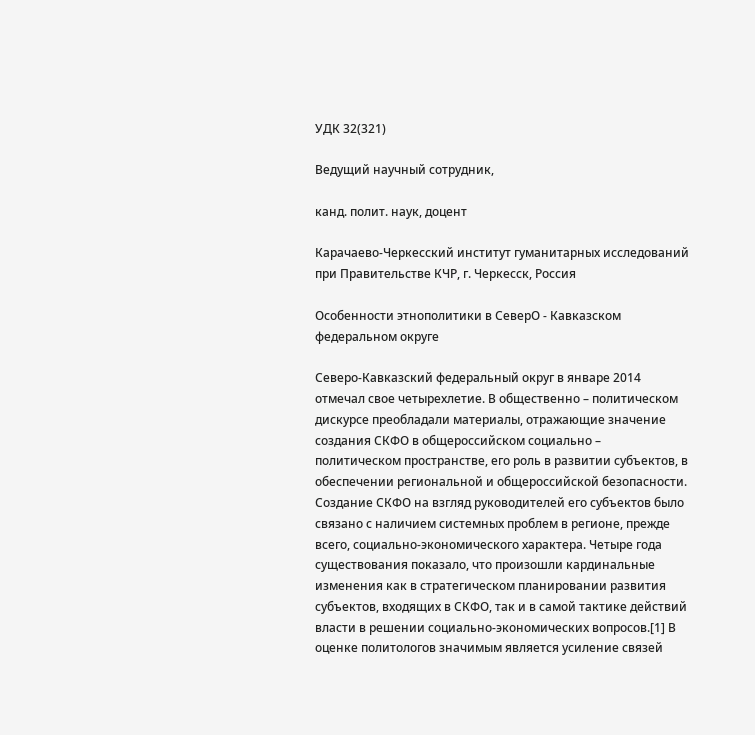УДК 32(321)

Ведущий научный сотрудник,

канд. полит. наук, доцент

Карачаево-Черкесский институт гуманитарных исследований при Правительстве КЧР, г. Черкесск, Россия

Особенности этнополитики в СеверО - Кавказском федеральном округе

Северо-Кавказский федеральный округ в январе 2014 отмечал свое четырехлетие. В общественно – политическом дискурсе преобладали материалы, отражающие значение создания СКФО в общероссийском социально – политическом пространстве, его роль в развитии субъектов, в обеспечении региональной и общероссийской безопасности. Создание СКФО на взгляд руководителей его субъектов было связано с наличием системных проблем в регионе, прежде всего, социально-экономического характера. Четыре года существования показало, что произошли кардинальные изменения как в стратегическом планировании развития субъектов, входящих в СКФО, так и в самой тактике действий власти в решении социально-экономических вопросов.[1] В оценке политологов значимым является усиление связей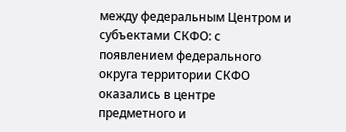между федеральным Центром и субъектами СКФО: с появлением федерального округа территории СКФО оказались в центре предметного и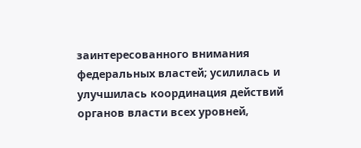заинтересованного внимания федеральных властей; усилилась и улучшилась координация действий органов власти всех уровней,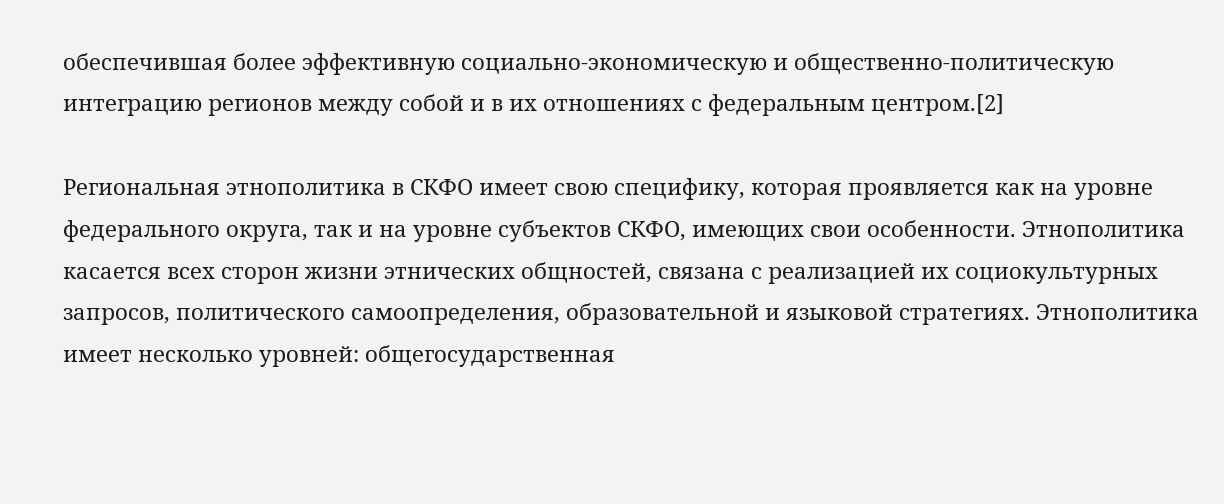обеспечившая более эффективную социально-экономическую и общественно-политическую интеграцию регионов между собой и в их отношениях с федеральным центром.[2]

Региональная этнополитика в СКФО имеет свою специфику, которая проявляется как на уровне федерального округа, так и на уровне субъектов СКФО, имеющих свои особенности. Этнополитика касается всех сторон жизни этнических общностей, связана с реализацией их социокультурных запросов, политического самоопределения, образовательной и языковой стратегиях. Этнополитика имеет несколько уровней: общегосударственная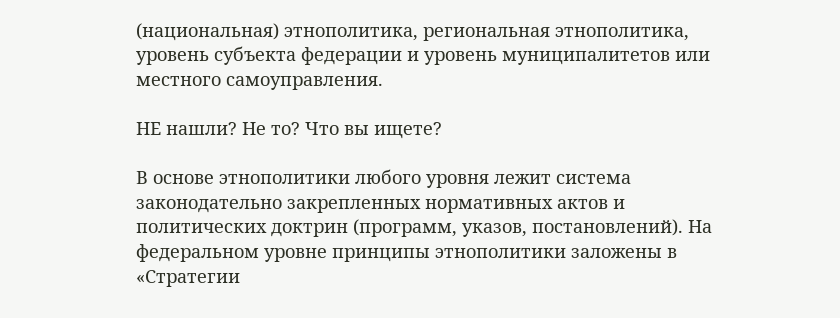(национальная) этнополитика, региональная этнополитика, уровень субъекта федерации и уровень муниципалитетов или местного самоуправления.

НЕ нашли? Не то? Что вы ищете?

В основе этнополитики любого уровня лежит система законодательно закрепленных нормативных актов и политических доктрин (программ, указов, постановлений). На федеральном уровне принципы этнополитики заложены в «Стратегии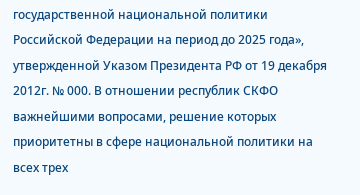государственной национальной политики Российской Федерации на период до 2025 года», утвержденной Указом Президента РФ от 19 декабря 2012г. № 000. В отношении республик СКФО важнейшими вопросами, решение которых приоритетны в сфере национальной политики на всех трех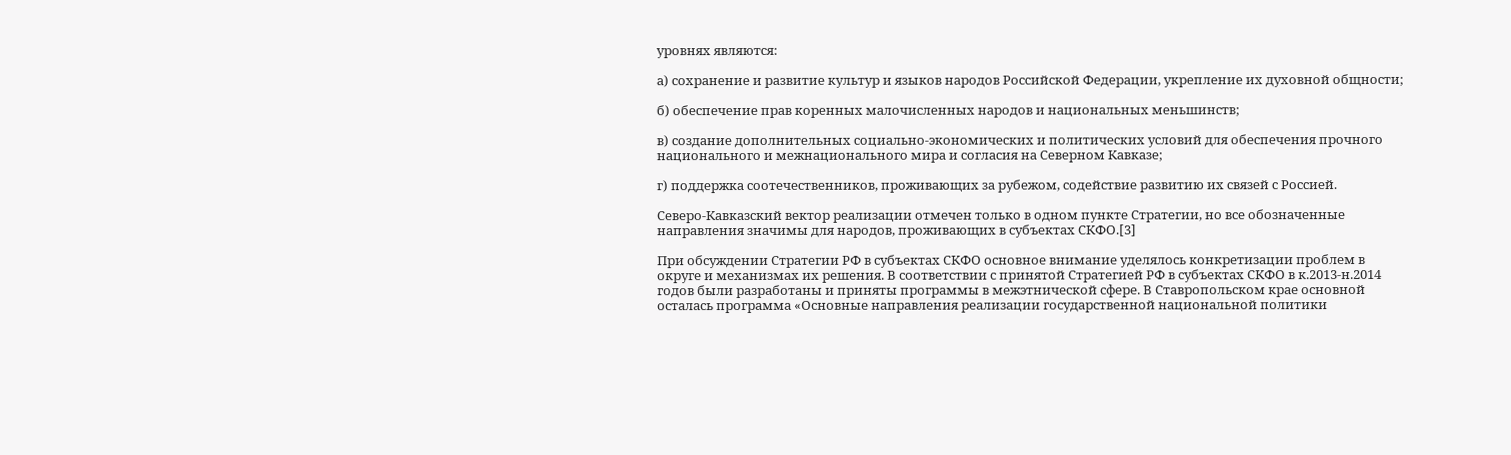уровнях являются:

а) сохранение и развитие культур и языков народов Российской Федерации, укрепление их духовной общности;

б) обеспечение прав коренных малочисленных народов и национальных меньшинств;

в) создание дополнительных социально-экономических и политических условий для обеспечения прочного национального и межнационального мира и согласия на Северном Кавказе;

г) поддержка соотечественников, проживающих за рубежом, содействие развитию их связей с Россией.

Северо-Кавказский вектор реализации отмечен только в одном пункте Стратегии, но все обозначенные направления значимы для народов, проживающих в субъектах СКФО.[3]

При обсуждении Стратегии РФ в субъектах СКФО основное внимание уделялось конкретизации проблем в округе и механизмах их решения. В соответствии с принятой Стратегией РФ в субъектах СКФО в к.2013-н.2014 годов были разработаны и приняты программы в межэтнической сфере. В Ставропольском крае основной осталась программа «Основные направления реализации государственной национальной политики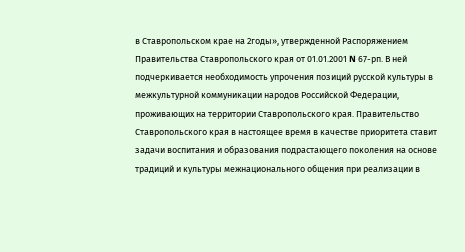в Ставропольском крае на 2годы», утвержденной Распоряжением Правительства Ставропольского края от 01.01.2001 N 67-рп. В ней подчеркивается необходимость упрочения позиций русской культуры в межкультурной коммуникации народов Российской Федерации, проживающих на территории Ставропольского края. Правительство Ставропольского края в настоящее время в качестве приоритета ставит задачи воспитания и образования подрастающего поколения на основе традиций и культуры межнационального общения при реализации в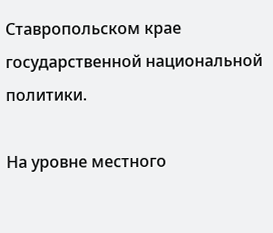Ставропольском крае государственной национальной политики.

На уровне местного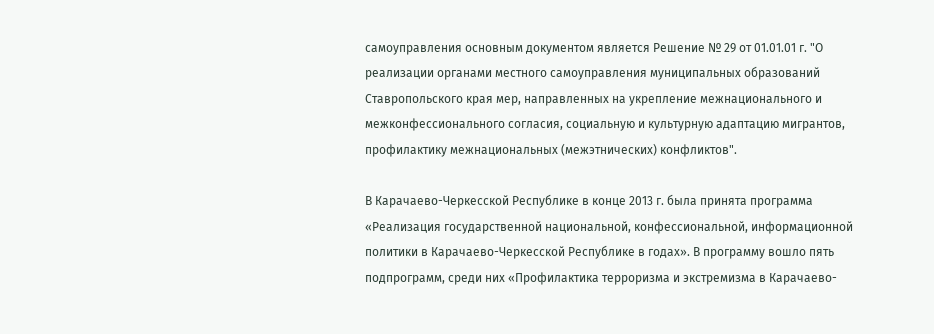самоуправления основным документом является Решение № 29 от 01.01.01 г. "О реализации органами местного самоуправления муниципальных образований Ставропольского края мер, направленных на укрепление межнационального и межконфессионального согласия, социальную и культурную адаптацию мигрантов, профилактику межнациональных (межэтнических) конфликтов".

В Карачаево-Черкесской Республике в конце 2013 г. была принята программа «Реализация государственной национальной, конфессиональной, информационной политики в Карачаево-Черкесской Республике в годах». В программу вошло пять подпрограмм, среди них «Профилактика терроризма и экстремизма в Карачаево-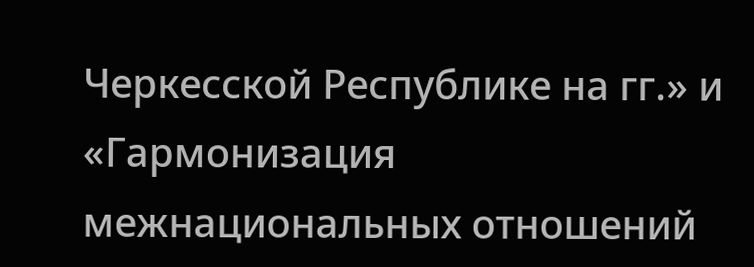Черкесской Республике на гг.» и «Гармонизация межнациональных отношений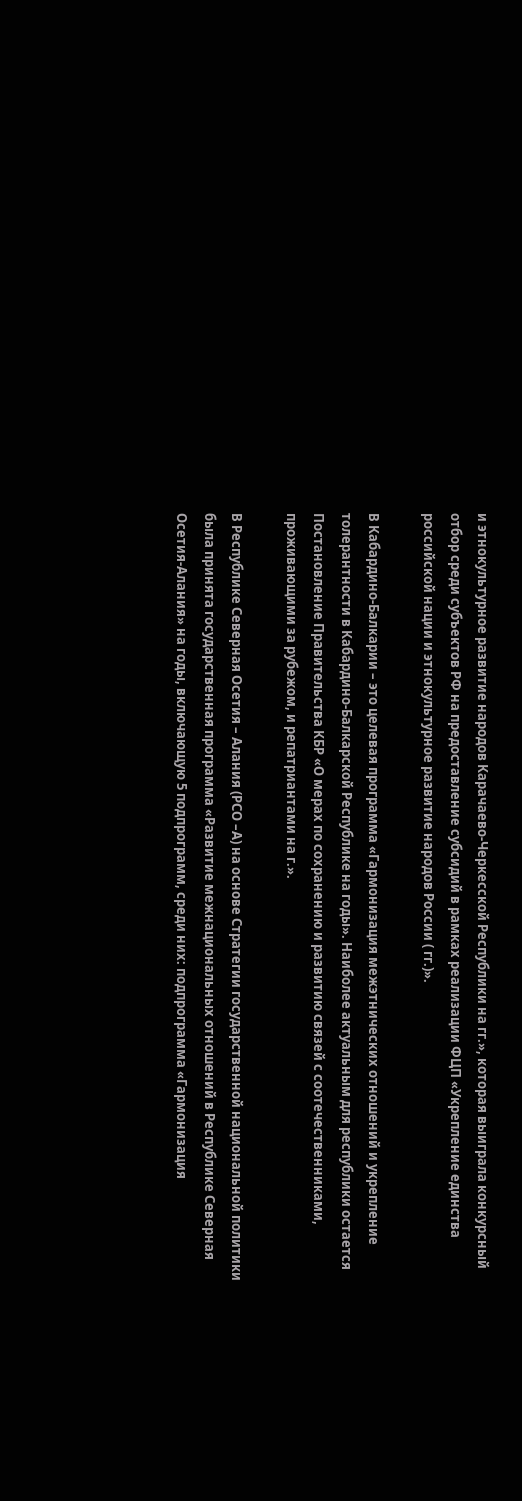и этнокультурное развитие народов Карачаево-Черкесской Республики на гг.», которая выиграла конкурсный отбор среди субъектов РФ на предоставление субсидий в рамках реализации ФЦП «Укрепление единства российской нации и этнокультурное развитие народов России ( гг.)».

В Кабардино-Балкарии – это целевая программа «Гармонизация межэтнических отношений и укрепление толерантности в Кабардино-Балкарской Республике на годы». Наиболее актуальным для республики остается Постановление Правительства КБР «О мерах по сохранению и развитию связей с соотечественниками, проживающими за рубежом, и репатриантами на г.».

В Республике Северная Осетия – Алания (РСО –А) на основе Стратегии государственной национальной политики была принята государственная программа «Развитие межнациональных отношений в Республике Северная Осетия-Алания» на годы, включающую 5 подпрограмм, среди них: подпрограмма «Гармонизация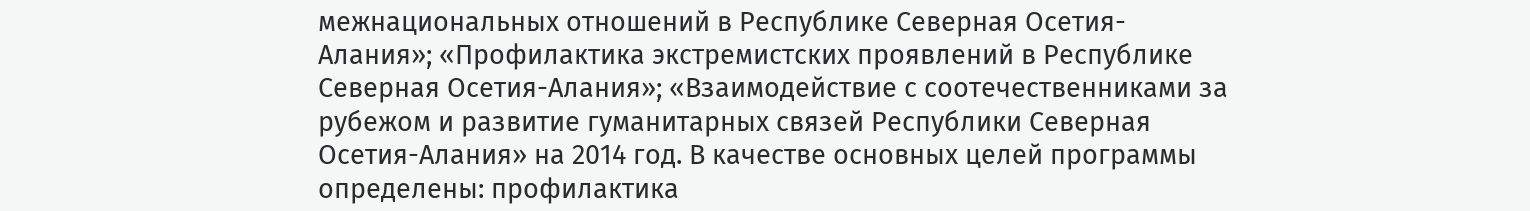межнациональных отношений в Республике Северная Осетия-Алания»; «Профилактика экстремистских проявлений в Республике Северная Осетия-Алания»; «Взаимодействие с соотечественниками за рубежом и развитие гуманитарных связей Республики Северная Осетия-Алания» на 2014 год. В качестве основных целей программы определены: профилактика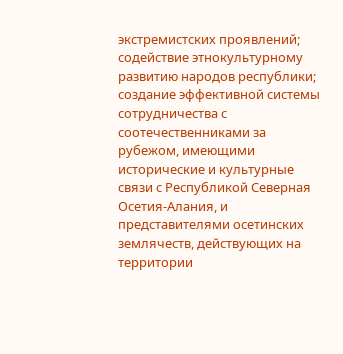экстремистских проявлений; содействие этнокультурному развитию народов республики; создание эффективной системы сотрудничества с соотечественниками за рубежом, имеющими исторические и культурные связи с Республикой Северная Осетия-Алания, и представителями осетинских землячеств, действующих на территории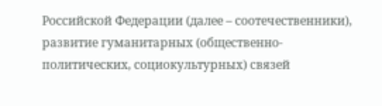Российской Федерации (далее – соотечественники), развитие гуманитарных (общественно-политических, социокультурных) связей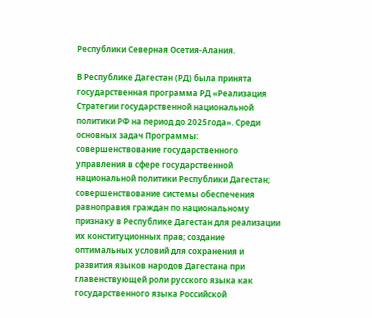Республики Северная Осетия-Алания.

В Республике Дагестан (РД) была принята государственная программа РД «Реализация Стратегии государственной национальной политики РФ на период до 2025года». Среди основных задач Программы: совершенствование государственного управления в сфере государственной национальной политики Республики Дагестан; совершенствование системы обеспечения равноправия граждан по национальному признаку в Республике Дагестан для реализации их конституционных прав; создание оптимальных условий для сохранения и развития языков народов Дагестана при главенствующей роли русского языка как государственного языка Российской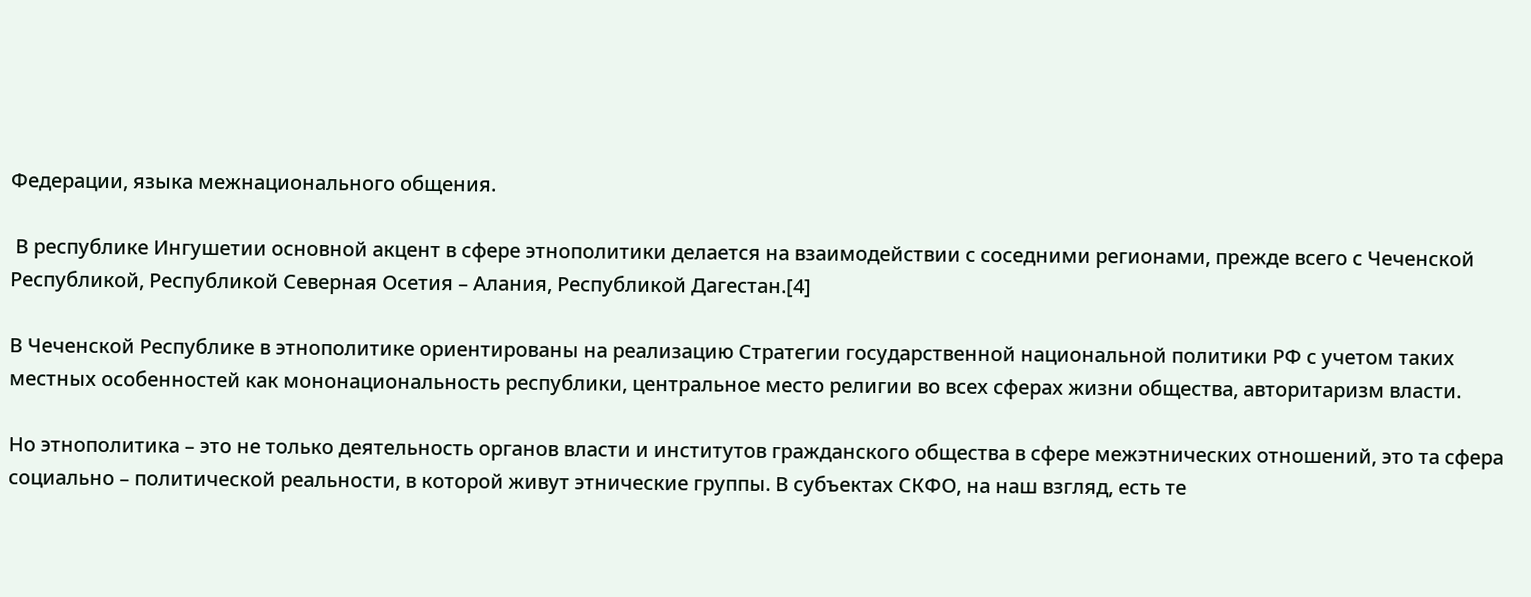Федерации, языка межнационального общения.

 В республике Ингушетии основной акцент в сфере этнополитики делается на взаимодействии с соседними регионами, прежде всего с Чеченской Республикой, Республикой Северная Осетия – Алания, Республикой Дагестан.[4]

В Чеченской Республике в этнополитике ориентированы на реализацию Стратегии государственной национальной политики РФ с учетом таких местных особенностей как мононациональность республики, центральное место религии во всех сферах жизни общества, авторитаризм власти.

Но этнополитика – это не только деятельность органов власти и институтов гражданского общества в сфере межэтнических отношений, это та сфера социально – политической реальности, в которой живут этнические группы. В субъектах СКФО, на наш взгляд, есть те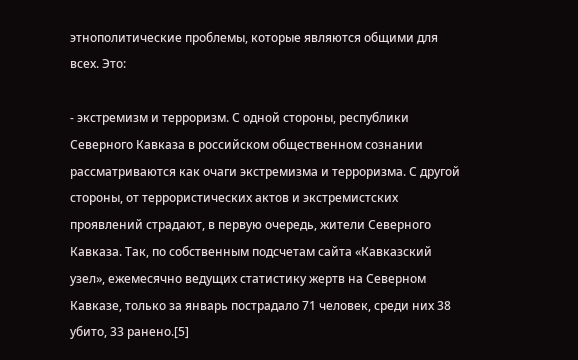этнополитические проблемы, которые являются общими для всех. Это:

- экстремизм и терроризм. С одной стороны, республики Северного Кавказа в российском общественном сознании рассматриваются как очаги экстремизма и терроризма. С другой стороны, от террористических актов и экстремистских проявлений страдают, в первую очередь, жители Северного Кавказа. Так, по собственным подсчетам сайта «Кавказский узел», ежемесячно ведущих статистику жертв на Северном Кавказе, только за январь пострадало 71 человек, среди них 38 убито, 33 ранено.[5]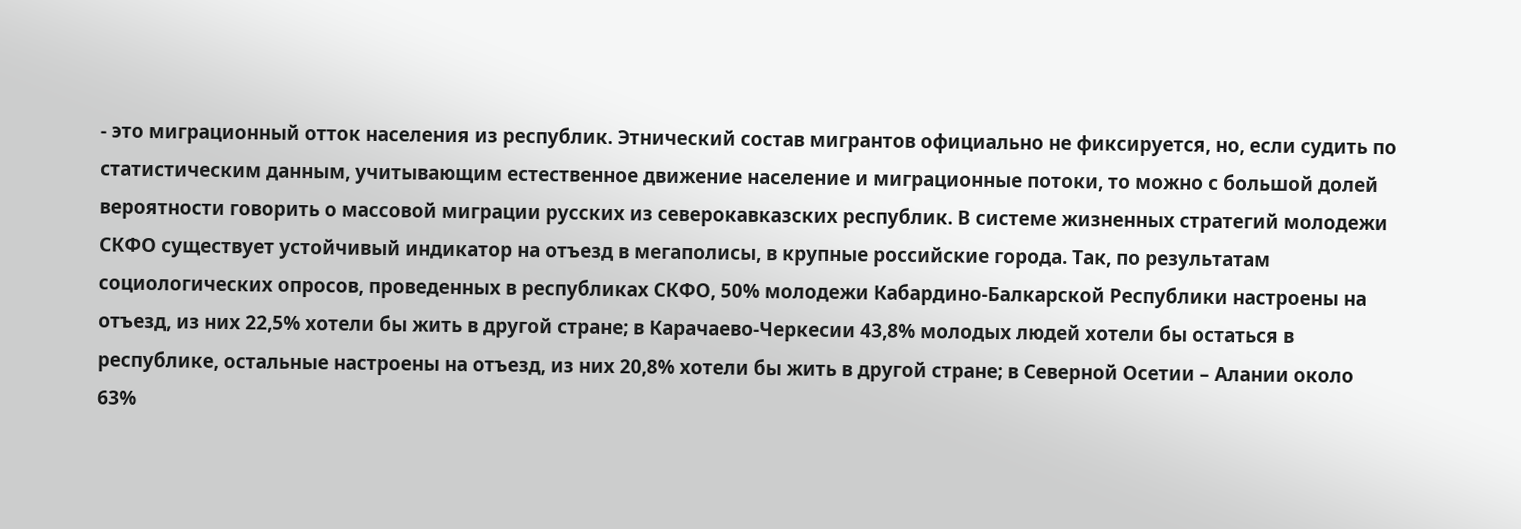- это миграционный отток населения из республик. Этнический состав мигрантов официально не фиксируется, но, если судить по статистическим данным, учитывающим естественное движение население и миграционные потоки, то можно с большой долей вероятности говорить о массовой миграции русских из северокавказских республик. В системе жизненных стратегий молодежи СКФО существует устойчивый индикатор на отъезд в мегаполисы, в крупные российские города. Так, по результатам социологических опросов, проведенных в республиках СКФО, 50% молодежи Кабардино-Балкарской Республики настроены на отъезд, из них 22,5% хотели бы жить в другой стране; в Карачаево-Черкесии 43,8% молодых людей хотели бы остаться в республике, остальные настроены на отъезд, из них 20,8% хотели бы жить в другой стране; в Северной Осетии – Алании около 63%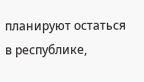планируют остаться в республике,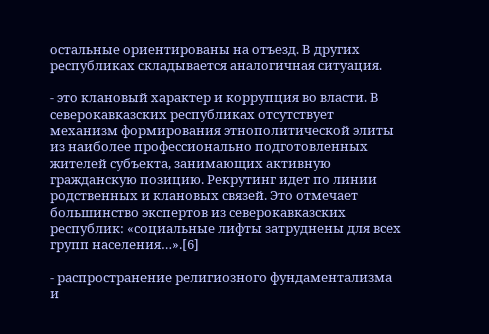остальные ориентированы на отъезд. В других республиках складывается аналогичная ситуация.

- это клановый характер и коррупция во власти. В северокавказских республиках отсутствует механизм формирования этнополитической элиты из наиболее профессионально подготовленных жителей субъекта, занимающих активную гражданскую позицию. Рекрутинг идет по линии родственных и клановых связей. Это отмечает большинство экспертов из северокавказских республик: «социальные лифты затруднены для всех групп населения…».[6]

- распространение религиозного фундаментализма и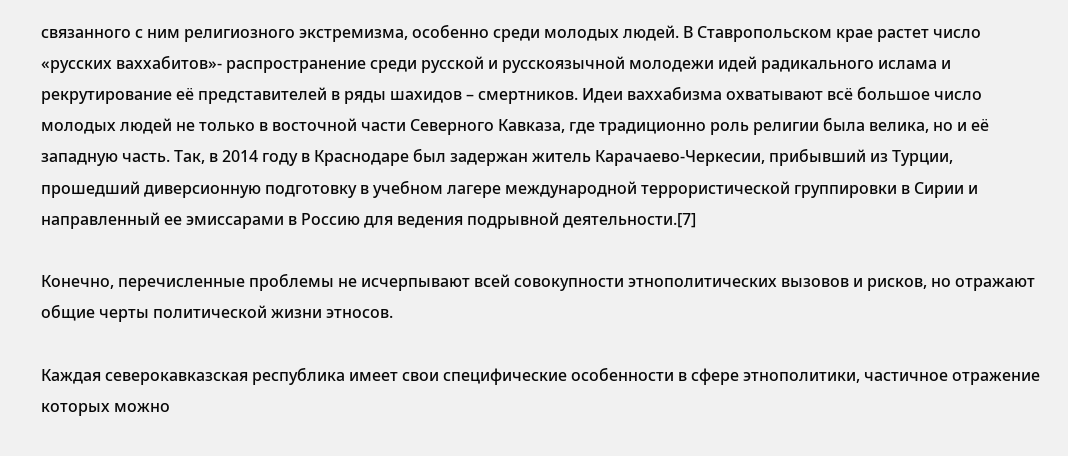связанного с ним религиозного экстремизма, особенно среди молодых людей. В Ставропольском крае растет число «русских ваххабитов»- распространение среди русской и русскоязычной молодежи идей радикального ислама и рекрутирование её представителей в ряды шахидов – смертников. Идеи ваххабизма охватывают всё большое число молодых людей не только в восточной части Северного Кавказа, где традиционно роль религии была велика, но и её западную часть. Так, в 2014 году в Краснодаре был задержан житель Карачаево-Черкесии, прибывший из Турции, прошедший диверсионную подготовку в учебном лагере международной террористической группировки в Сирии и направленный ее эмиссарами в Россию для ведения подрывной деятельности.[7]

Конечно, перечисленные проблемы не исчерпывают всей совокупности этнополитических вызовов и рисков, но отражают общие черты политической жизни этносов.

Каждая северокавказская республика имеет свои специфические особенности в сфере этнополитики, частичное отражение которых можно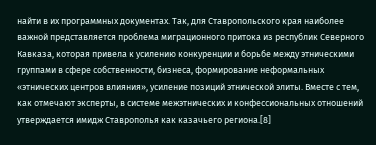найти в их программных документах. Так, для Ставропольского края наиболее важной представляется проблема миграционного притока из республик Северного Кавказа, которая привела к усилению конкуренции и борьбе между этническими группами в сфере собственности, бизнеса, формирование неформальных «этнических центров влияния», усиление позиций этнической элиты. Вместе с тем, как отмечают эксперты, в системе межэтнических и конфессиональных отношений утверждается имидж Ставрополья как казачьего региона.[8]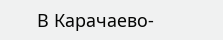В Карачаево-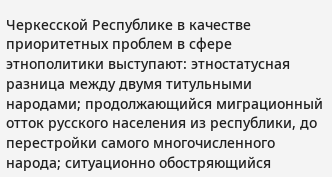Черкесской Республике в качестве приоритетных проблем в сфере этнополитики выступают: этностатусная разница между двумя титульными народами; продолжающийся миграционный отток русского населения из республики, до перестройки самого многочисленного народа; ситуационно обостряющийся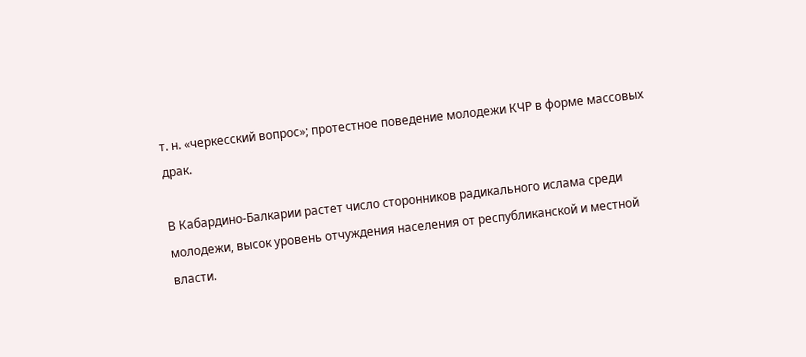т. н. «черкесский вопрос»; протестное поведение молодежи КЧР в форме массовых драк.

В Кабардино-Балкарии растет число сторонников радикального ислама среди молодежи, высок уровень отчуждения населения от республиканской и местной власти.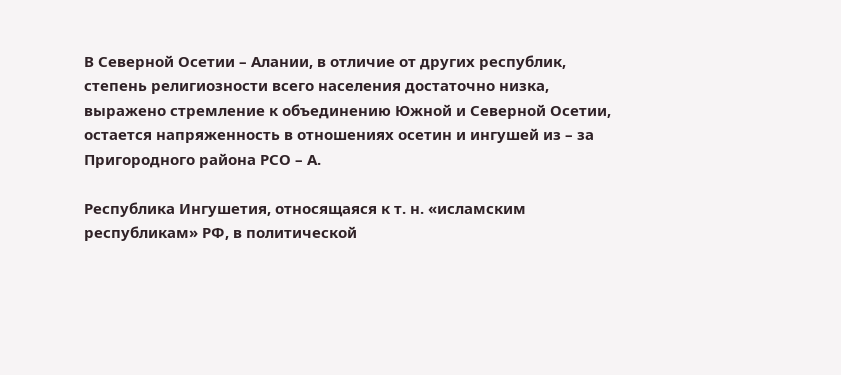В Северной Осетии – Алании, в отличие от других республик, степень религиозности всего населения достаточно низка, выражено стремление к объединению Южной и Северной Осетии, остается напряженность в отношениях осетин и ингушей из – за Пригородного района РСО – А.

Республика Ингушетия, относящаяся к т. н. «исламским республикам» РФ, в политической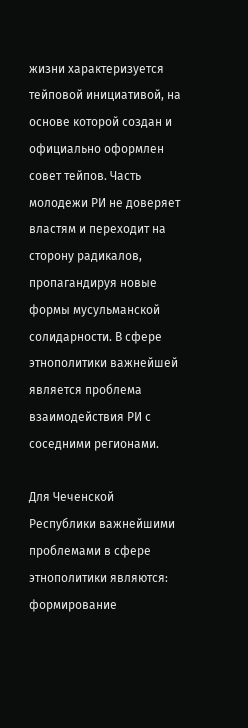жизни характеризуется тейповой инициативой, на основе которой создан и официально оформлен совет тейпов. Часть молодежи РИ не доверяет властям и переходит на сторону радикалов, пропагандируя новые формы мусульманской солидарности. В сфере этнополитики важнейшей является проблема взаимодействия РИ с соседними регионами.

Для Чеченской Республики важнейшими проблемами в сфере этнополитики являются: формирование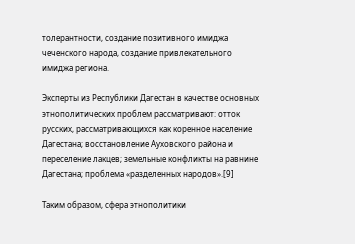толерантности, создание позитивного имиджа чеченского народа, создание привлекательного имиджа региона.

Эксперты из Республики Дагестан в качестве основных этнополитических проблем рассматривают: отток русских, рассматривающихся как коренное население Дагестана; восстановление Ауховского района и переселение лакцев; земельные конфликты на равнине Дагестана; проблема «разделенных народов».[9]

Таким образом, сфера этнополитики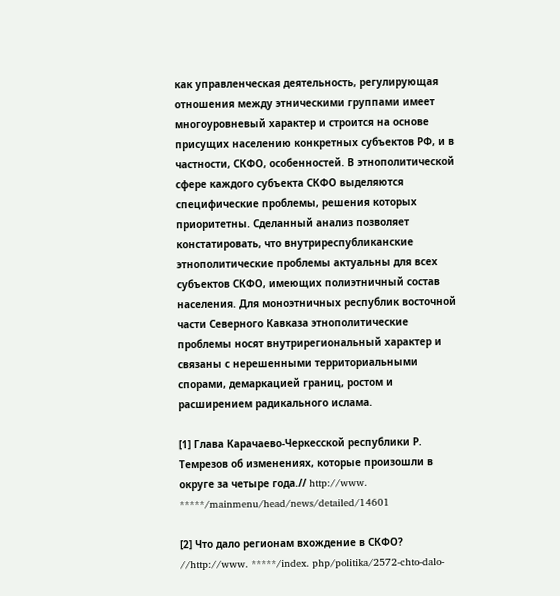как управленческая деятельность, регулирующая отношения между этническими группами имеет многоуровневый характер и строится на основе присущих населению конкретных субъектов РФ, и в частности, СКФО, особенностей. В этнополитической сфере каждого субъекта СКФО выделяются специфические проблемы, решения которых приоритетны. Сделанный анализ позволяет констатировать, что внутриреспубликанские этнополитические проблемы актуальны для всех субъектов СКФО, имеющих полиэтничный состав населения. Для моноэтничных республик восточной части Северного Кавказа этнополитические проблемы носят внутрирегиональный характер и связаны с нерешенными территориальными спорами, демаркацией границ, ростом и расширением радикального ислама.

[1] Глава Карачаево-Черкесской республики Р. Темрезов об изменениях, которые произошли в округе за четыре года.// http://www. *****/mainmenu/head/news/detailed/14601

[2] Что дало регионам вхождение в СКФО? //http://www. *****/index. php/politika/2572-chto-dalo-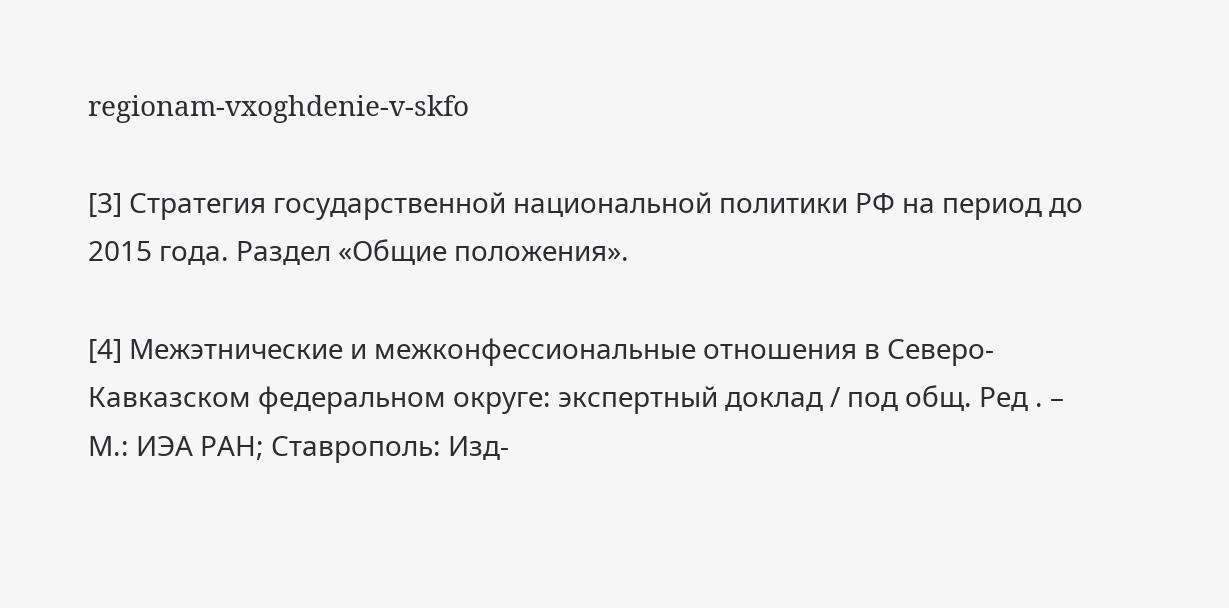regionam-vxoghdenie-v-skfo

[3] Стратегия государственной национальной политики РФ на период до 2015 года. Раздел «Общие положения».

[4] Межэтнические и межконфессиональные отношения в Северо-Кавказском федеральном округе: экспертный доклад / под общ. Ред . – М.: ИЭА РАН; Ставрополь: Изд-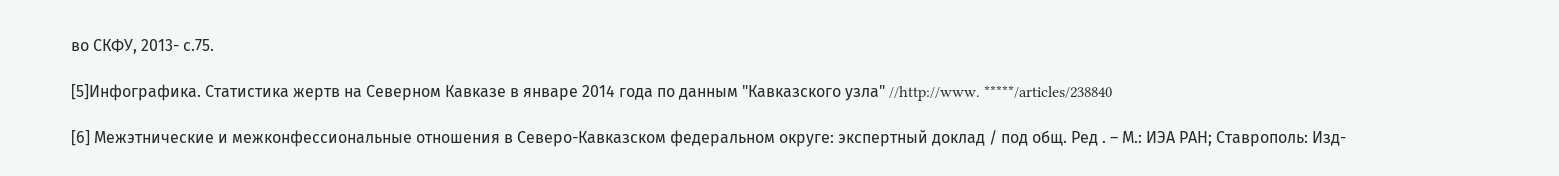во СКФУ, 2013- с.75.

[5]Инфографика. Статистика жертв на Северном Кавказе в январе 2014 года по данным "Кавказского узла" //http://www. *****/articles/238840

[6] Межэтнические и межконфессиональные отношения в Северо-Кавказском федеральном округе: экспертный доклад / под общ. Ред . – М.: ИЭА РАН; Ставрополь: Изд-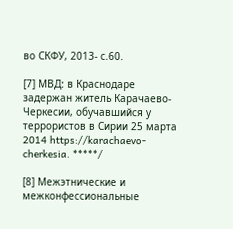во СКФУ, 2013- с.60.

[7] МВД: в Краснодаре задержан житель Карачаево-Черкесии, обучавшийся у террористов в Сирии 25 марта 2014 https://karachaevo-cherkesia. *****/

[8] Межэтнические и межконфессиональные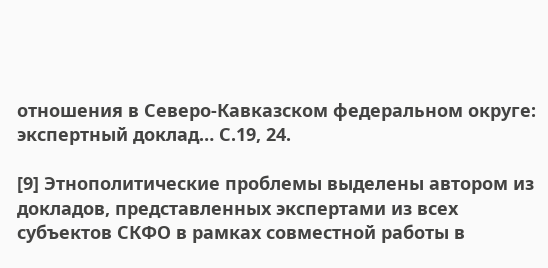отношения в Северо-Кавказском федеральном округе: экспертный доклад… С.19, 24.

[9] Этнополитические проблемы выделены автором из докладов, представленных экспертами из всех субъектов СКФО в рамках совместной работы в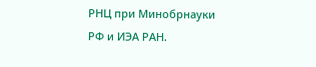РНЦ при Минобрнауки РФ и ИЭА РАН.